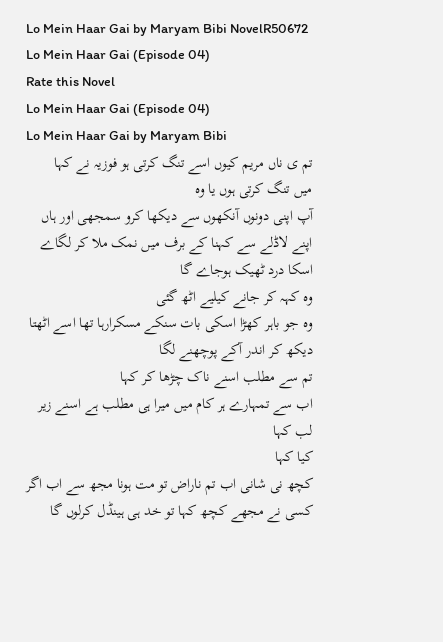Lo Mein Haar Gai by Maryam Bibi NovelR50672 Lo Mein Haar Gai (Episode 04)
Rate this Novel
Lo Mein Haar Gai (Episode 04)
Lo Mein Haar Gai by Maryam Bibi
تم ی ناں مریم کیوں اسے تنگ کرتی ہو فوزیہ نے کہا
میں تنگ کرتی ہوں یا وہ
آپ اپنی دونوں آنکھوں سے دیکھا کرو سمجھی اور ہاں اپنے لاڈلے سے کہنا کے برف میں نمک ملا کر لگاے
اسکا درد ٹھیک ہوجاے گا
وہ کہہ کر جانے کیلیے اٹھ گئی
وہ جو باہر کھڑا اسکی بات سنکے مسکرارہا تھا اسے اٹھتا دیکھ کر اندر آکے پوچھنے لگا
تم سے مطلب اسنے ناک چڑھا کر کہا
اب سے تمہارے ہر کام میں میرا ہی مطلب ہے اسنے زیر لب کہا
کیا کہا
کچھ نی شانی اب تم ناراض تو مت ہونا مجھ سے اب اگر کسی نے مجھے کچھ کہا تو خد ہی ہینڈل کرلوں گا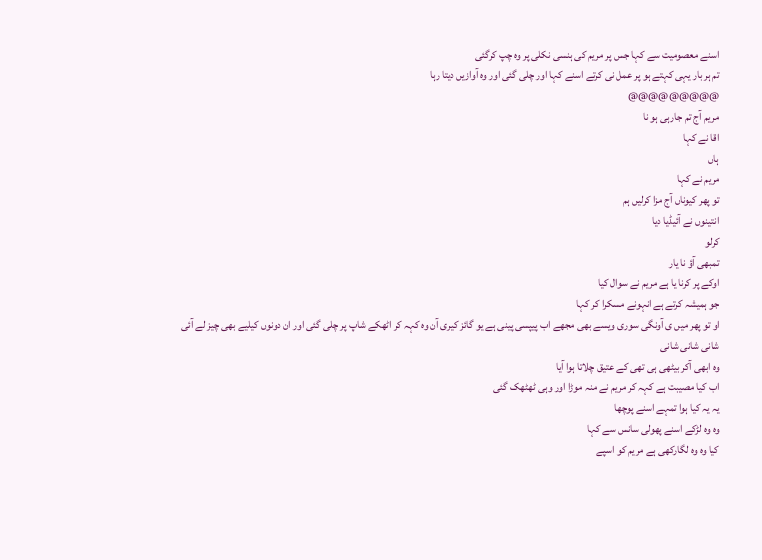اسنے معصومیت سے کہا جس پر مریم کی ہنسی نکلی پر وہ چپ کرگئی
تم ہر بار یہی کہتے ہو پر عمل نی کرتے اسنے کہا اور چلی گئی اور وہ آوازیں دیتا رہا
@@@@@@@@@
مریم آج تم جارہی ہو نا
اقا نے کہا
ہاں
مریم نے کہا
تو پھر کیوناں آج مزا کرلیں ہم
انتینوں نے آئیڈیا دیا
کرلو
تمبھی آؤ نا یار
اوکے پر کرنا یا ہے مریم نے سوال کیا
جو ہمیشہ کرتے ہے انہونے مسکرا کر کہا
او تو پھر میں ی آونگی سوری ویسے بھی مجھے اب پیپسی پینی ہے یو گائز کیری آن وہ کہہ کر اٹھکے شاپ پر چلی گئی اور ان دونوں کیلیے بھی چیز لے آئی
شانی شانی شانی
وہ ابھی آکر بیٹھی ہی تھی کے عتیق چلاتا ہوا آیا
اب کیا مصیبت ہے کہہ کر مریم نے منہ موڑا اور وہی ٹھٹھک گئی
یہ یہ کیا ہوا تمہے اسنے پوچھا
وہ وہ لڑکے اسنے پھولی سانس سے کہا
کیا وہ وہ لگارکھی ہے مریم کو اسپے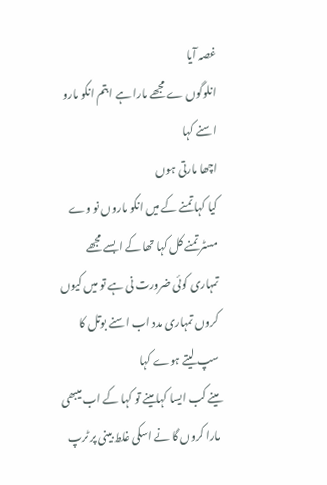غصہ آیا
انلوگوں ے مجھے مارا ہے ابتم انکو مارو اسنے کہا
اچھا مارتی ہوں
کیا کہا تمنے کے میں انکو ماروں نو وے مسٹر تمنے کل کہا تھا کے ابسے مجھے تمہاری کوئی ضرورت نی ہے تو میں کیوں کروں تمہاری مدد اب اسنے بوتل کا سپ لیتے ہوے کہا
مینے کب ایسا کہا مینے تو کہا کے اب میبھی مارا کروں گا نے اسکی غلط بینی پر ٹرپ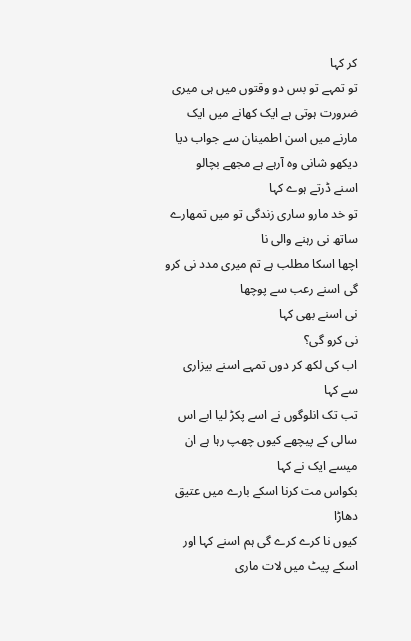کر کہا
تو تمہے تو بس دو وقتوں میں ہی میری ضرورت ہوتی ہے ایک کھانے میں ایک مارنے میں اسن اطمینان سے جواب دیا
دیکھو شانی وہ آرہے ہے مجھے بچالو
اسنے ڈرتے ہوے کہا
تو خد مارو ساری زندگی تو میں تمھارے ساتھ نی رہنے والی نا
اچھا اسکا مطلب ہے تم میری مدد نی کرو گی اسنے رعب سے پوچھا
نی اسنے بھی کہا
نی کرو گی؟
اب کی لکھ کر دوں تمہے اسنے بیزاری سے کہا
تب تک انلوگوں نے اسے پکڑ لیا ابے اس سالی کے پیچھے کیوں چھپ رہا ہے ان میسے ایک نے کہا
بکواس مت کرنا اسکے بارے میں عتیق دھاڑا
کیوں نا کرے کرے گی ہم اسنے کہا اور اسکے پیٹ میں لات ماری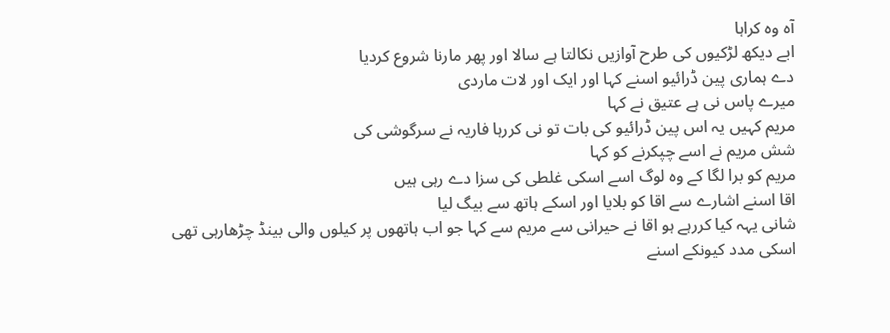آہ وہ کراہا
ابے دیکھ لڑکیوں کی طرح آوازیں نکالتا ہے سالا اور پھر مارنا شروع کردیا
دے ہماری پین ڈرائیو اسنے کہا اور ایک اور لات ماردی
میرے پاس نی ہے عتیق نے کہا
مریم کہیں یہ اس پین ڈرائیو کی بات تو نی کررہا فاریہ نے سرگوشی کی
شش مریم نے اسے چپکرنے کو کہا
مریم کو برا لگا کے وہ لوگ اسے اسکی غلطی کی سزا دے رہی ہیں
اقا اسنے اشارے سے اقا کو بلایا اور اسکے ہاتھ سے بیگ لیا
شانی یہہ کیا کررہے ہو اقا نے حیرانی سے مریم سے کہا جو اب ہاتھوں پر کیلوں والی بینڈ چڑھارہی تھی
اسکی مدد کیونکے اسنے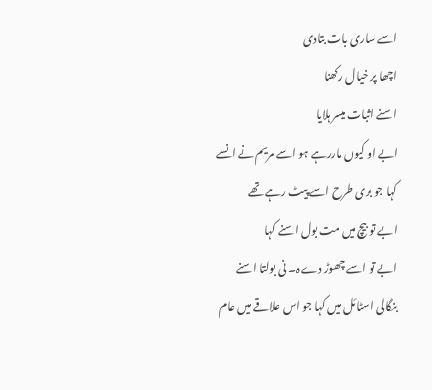اسے ساری بات بتادی
اچھا پر خیال رکھنا
اسنے اثبات میسر ہلایا
ابے او کیوں ماررہے ہو اسے مریم نے انسے کہا جو بری طرح اسے پیٹ رہے تھے
ابے تو بیچ میں مت بول اسنے کہا
ابے تو اسے چھوڑ دے ہ۔ نی بولتا اسنے بنگالی اسٹائل میں کہا جو اس علاقے میں عام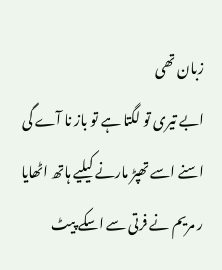زبان تھی
ابے تیری تو لگتا ہے تو باز نا آے گی اسنے اسے تھپڑ مارنے کیلیے ہاتھ اٹھایا ر مریم نے فرتی سے اسکے پیٹ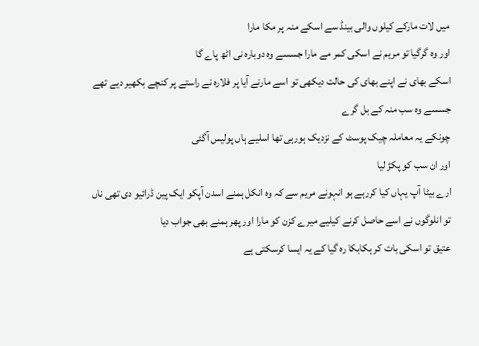میں لات مارکے کیلوں والی بینڈ سے اسکے منہ پر مکا مارا
اور وہ گرگیا تو مریم نے اسکی کمر مے مارا جسسے وہ دوبارہ نی اٹھ پاے گا
اسکے بھای نے اپنے بھای کی حالت دیکھی تو اسے مارنے آیا پر فلارہ نے راستے پر کنچے بکھیر دیے تھے جسسے وہ سب منہ کے بل گرے
چونکے یہ معاملہ چیک پوسٹ کے نزدیک ہورہی تھا اسلیے ہاں پولیس آگئی
اور ان سب کو پکڑ لیا
ارے بیٹا آپ یہاں کیا کررہے ہو انہونے مریم سے کہ وہ انکل ہمنے اسدن آپکو ایک پین ڈرائیو دی تھی ناں تو انلوگوں نے اسے حاصل کرنے کیلیے میرے کزن کو مارا اور پھر ہمنے بھی جواب دیا
عتیق تو اسکی بات کر ہکابکا رہ گیا کے یہ ایسا کرسکتی ہے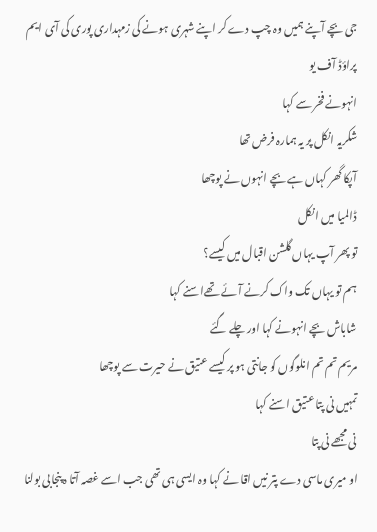جی بچے آپنے ہمیں وہ چپ دے کر اپنے شہری ہونے کی زمہداری پوری کی آی ایم پراؤڈ آف یو
انہونے فخر سے کہا
شکریہ انکل پر یہ ہمارہ فرض تھا
آپکا گھر کہاں ہے بچے انہوں نے پوچھا
ڈالمیا میں انکل
تو پھر آپ یہاں گلشن اقبال میں کیسے؟
ہم تو یہاں تک واک کرنے آئے تھےاسنے کہا
شاباش بچے انہونے کہا اور چلے گئے
مریم تم تم انلوگوں کو جانتی ہو پر کیسے عتیق نے حیرت سے پوچھا
تمہیں نی پتا عتیق اسنے کہا
نی مجھے نی پتا
او میری ماسی دے پتر نیں اقا نے کہا وہ ایسی ہی تھی جب اسے غصہ آتا ہ پنجابی بولنا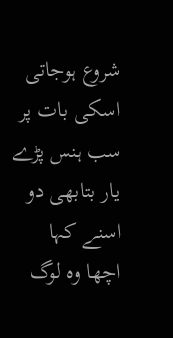شروع ہوجاتی
اسکی بات پر سب ہنس پڑے
یار بتابھی دو اسنے کہا
اچھا وہ لوگ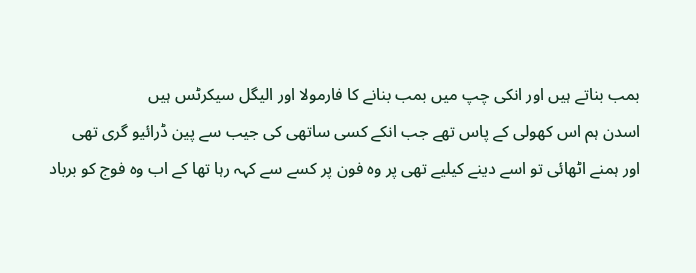بمب بناتے ہیں اور انکی چپ میں بمب بنانے کا فارمولا اور الیگل سیکرٹس ہیں
اسدن ہم اس کھولی کے پاس تھے جب انکے کسی ساتھی کی جیب سے پین ڈرائیو گری تھی
اور ہمنے اٹھائی تو اسے دینے کیلیے تھی پر وہ فون پر کسے سے کہہ رہا تھا کے اب وہ فوج کو برباد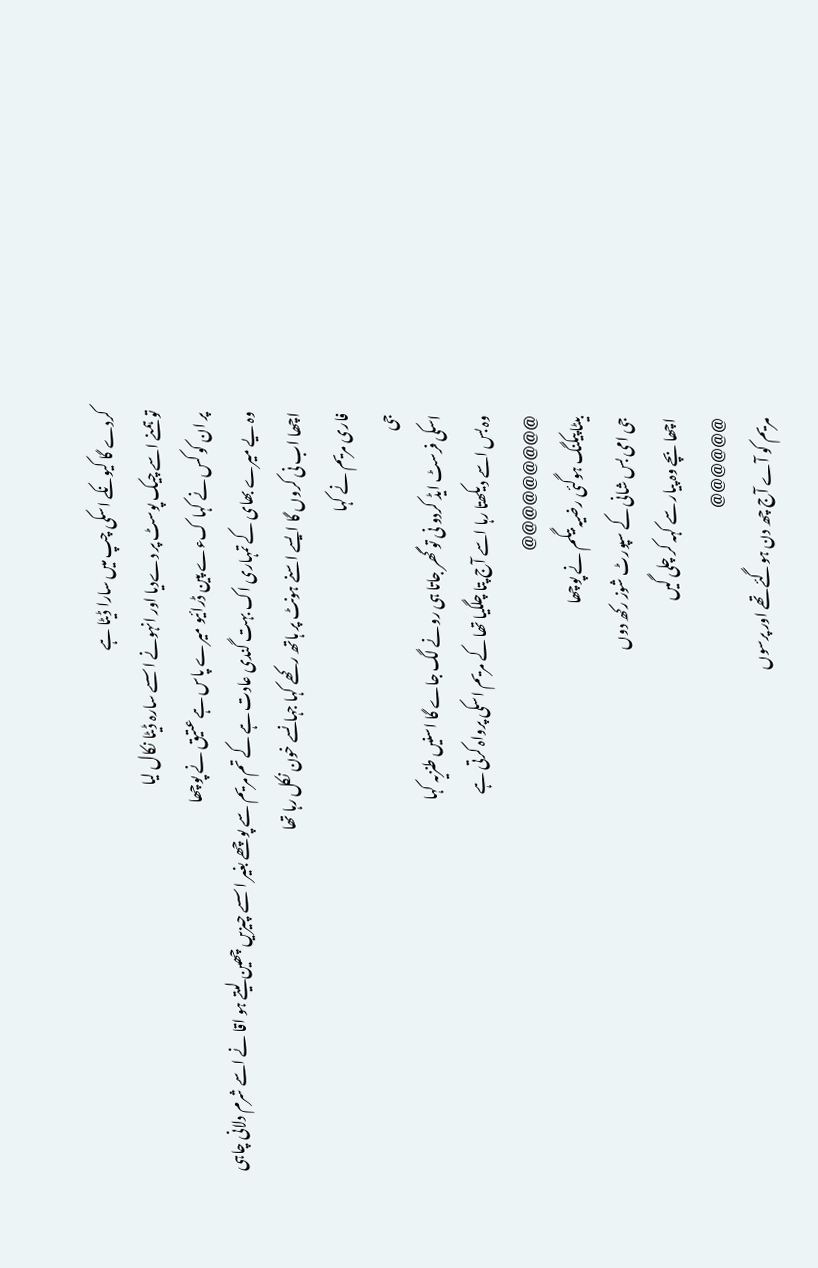کردے گا کیونکے اسکی چپ میں سارا ڈیٹا ہے
تو ہمنے اسے چیک پوسٹ پر دےدیا اور انہونے اسسے سارہ ڈیٹا نکال لیا
پر ان کو کس نے کہا کءے پین ڈرائیو میرے پاس ہے عتیق نے پوچھا
وہ یے میرے بھای کے تمہاری اک بہت گندی عادت ہے کے تم مریم سے پوچھے بغیر اسسے چیزیں چھین لیتے ہو اقا نے اسے شرم دلانی چاہی
اچھا اب نی کروں گا ایسے اسنے ہونٹ پر ہاتھ رکھے کہا جہانسے خون نکل رہا تھا
فاری مریم نے کہا
جی
اسکی فرسٹ ایڈ کردو نی تو گھر جاتا ہی رونے لگ جاے گا اسنیں طنزیہ کہا
وہ بس اسے دیکھتا رہا اسے آج پتا چلگیا تھا کے مریم اسکی پرواہ کرتی ہے
@@@@@@@@@
بیٹا پیکنگ ہوگئی رضیہ بیگم نے پوچھا
جی امی بس شانی کے سپورٹ شوز رکھ دوں
اچھا بچے وہ پیار سے کہہ کر چلی گیں
@@@@@@
مریم کو آے آج چھ دن ہوگئے تھے اور پرسوں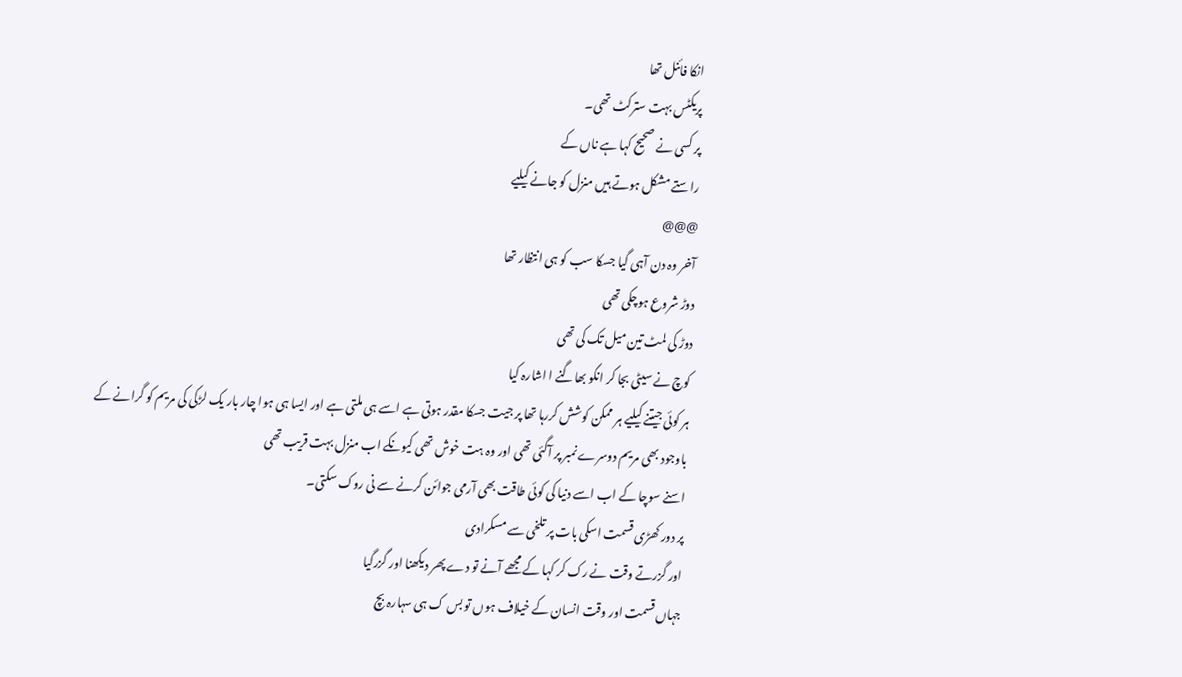انکا فائنل تھا
پریکٹس بہت سترکٹ تھی۔
پر کسی نے صحیح کہا ہے ناں کے
راستے مشکل ہوتے ہیں منزل کو جانے کیلیے
@@@
آخر وہ دن آہی گیا جسکا سب کو ہی انتظار تھا
دوڑ شروع ہوچکی تھی
دوڑ کی لمٹ تین میل تک کی تھی
کوچ نے سیٹی بجا کر انکو بھاگنے ا اشارہ کیا
ہر کوئی جیتنے کیلیے ہر ممکن کوشش کررہا تھا پر جیت جسکا مقدر ہوتی ہے اسے ہی ملتی ہے اور ایسا ہی ہوا چار بار یک لڑکی کی مریم کو گرانے کے باوجود بھی مریم دوسرے نمبر پر آگئی تھی اور وہ ہت خوش تھی کیونکے اب منزل بہت قریب تھی
اسنے سوچا کے اب اسے دنیا کی کوئی طاقت بھی آرمی جوائن کرنے سے نی روک سکتی۔
پر دور کھڑی قسمت اسکی بات پر تلخی سے مسکرادی
اور گزرتے وقت نے رک کر کہا کے مجھے آنے تو دے پھر دیکھنا اور گزرگیا
جہاں قسمت اور وقت انسان کے خیلاف ہوں تو بس ک ہی سہارہ بچ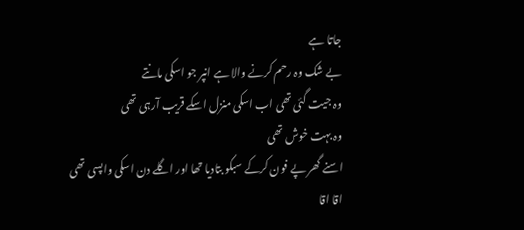جاتا ہے
بے شک وہ رحم کرنے والا ہے انپر جو اسکی مانتے
وہ جیت گئی تھی اب اسکی منزل اسکے قریب آرہی تھی
وہ بہت خوش تھی
اسنے گھر پے فون کرکے سبکو بتادیا تھا اور اگلے دن اسکی واپسی تھی
اقا اقا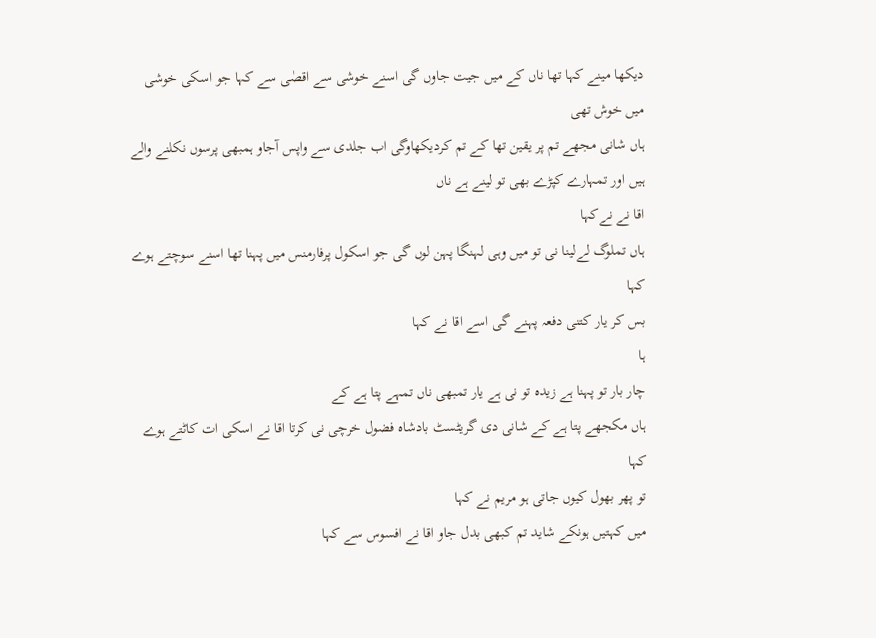دیکھا مینے کہا تھا ناں کے میں جیت جاوں گی اسنے خوشی سے اقصٰی سے کہا جو اسکی خوشی میں خوش تھی
ہاں شانی مجھے تم پر یقین تھا کے تم کردیکھاوگی اب جلدی سے واپس آجاو ہمبھی پرسوں نکلنے والے ہیں اور تمہارے کپڑے بھی تو لینے ہے ناں
اقا نے نےکہا
ہاں تملوگ لےلینا نی تو میں وہی لہنگا پہن لوں گی جو اسکول پرفارمنس میں پہنا تھا اسنے سوچتے ہوے کہا
بس کر یار کتنی دفعہ پہنے گی اسے اقا نے کہا
ہا
چار بار تو پہنا ہے زیدہ تو نی ہے یار تمبھی ناں تمہے پتا ہے کے
ہاں مکجھے پتا ہے کے شانی دی گریٹسٹ بادشاہ فضول خرچی نی کرتا اقا نے اسکی ات کاٹتے ہوے کہا
تو پھر بھول کیوں جاتی ہو مریم نے کہا
میں کہتیں ہونکے شاید تم کبھی بدل جاو اقا نے افسوس سے کہا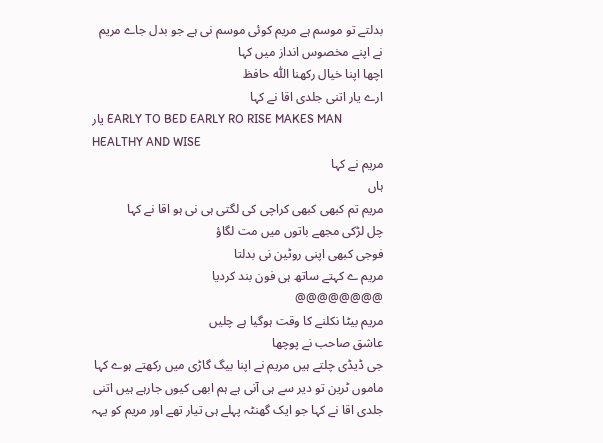بدلتے تو موسم ہے مریم کوئی موسم نی ہے جو بدل جاے مریم نے اپنے مخصوس انداز میں کہا
اچھا اپنا خیال رکھنا اللّٰہ حافظ
ارے یار اتنی جلدی اقا نے کہا
یار EARLY TO BED EARLY RO RISE MAKES MAN HEALTHY AND WISE
مریم نے کہا
ہاں
مریم تم کبھی کبھی کراچی کی لگتی ہی نی ہو اقا نے کہا
چل لڑکی مجھے باتوں میں مت لگاؤ
فوجی کبھی اپنی روٹین نی بدلتا
مریم ے کہتے ساتھ ہی فون بند کردیا
@@@@@@@@
مریم بیٹا نکلنے کا وقت ہوگیا ہے چلیں
عاشق صاحب نے پوچھا
جی ڈیڈی چلتے ہیں مریم نے اپنا بیگ گاڑی میں رکھتے ہوے کہا
ماموں ٹرین تو دیر سے ہی آنی ہے ہم ابھی کیوں جارہے ہیں اتنی جلدی اقا نے کہا جو ایک گھنٹہ پہلے ہی تیار تھے اور مریم کو یہہ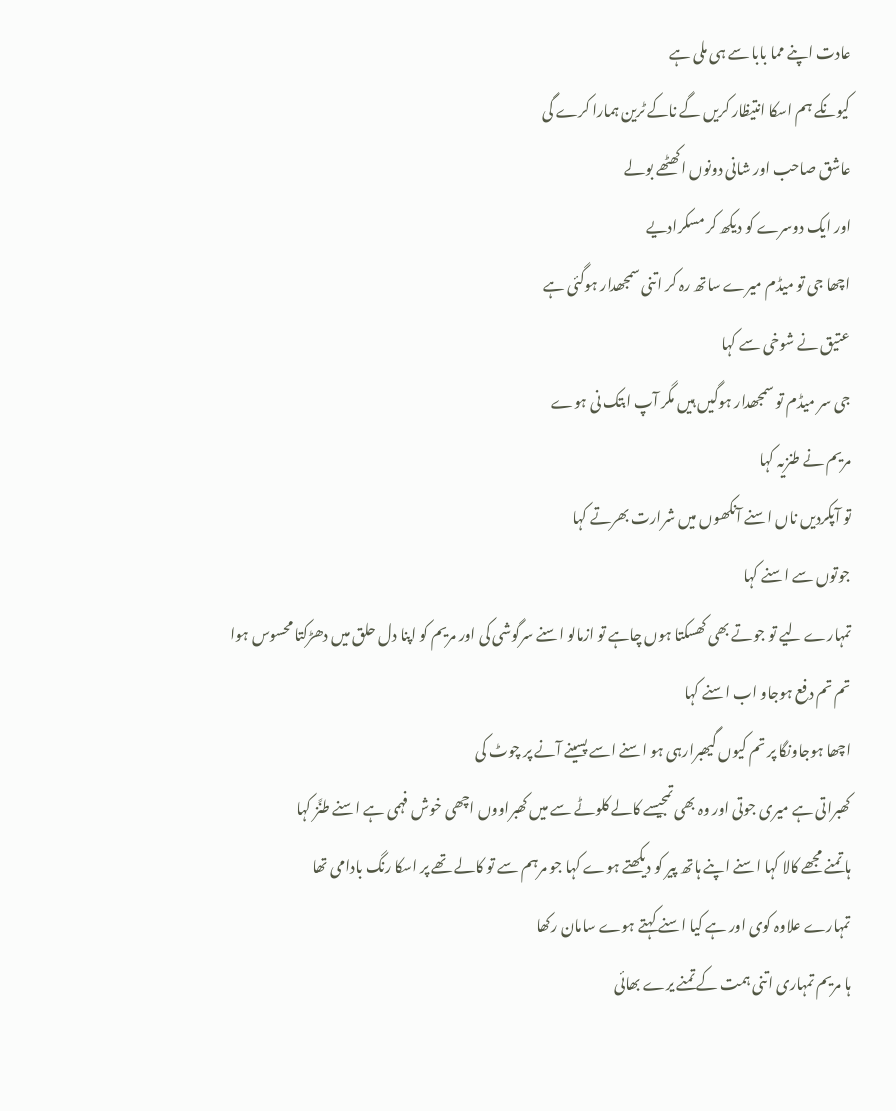عادت اپنے مما بابا سے ہی ملی ہے
کیونکے ہم اسکا انتیظار کریں گے ناکے ٹرین ہمارا کرے گی
عاشق صاحب اور شانی دونوں اکھٹھے بولے
اور ایک دوسرے کو دیکھ کر مسکرادیے
اچھا جی تو میڈم میرے ساتھ رہ کر اتنی سمجھدار ہوگئی ہے
عتیق نے شوخی سے کہا
جی سر میڈم تو سمجھدار ہوگیں ہیں مگر آپ ابتک نی ہوے
مریم نے طنزیہ کہا
تو آپکردیں ناں اسنے آنکھوں میں شرارت بھرتے کہا
جوتوں سے اسنے کہا
تمہارے لیے تو جوتے بھی کھسکتا ہوں چاہے تو ازمالو اسنے سرگوشی کی اور مریم کو اپنا دل حلق میں دھڑکتا محسوس ہوا
تم تم دفع ہوجاو اب اسنے کہا
اچھا ہوجاونگا پر تم کیوں گیھبرارہی ہو اسنے اسے پسینے آنے پر چوٹ کی
کھبراتی ہے میری جوتی اور وہ بھی تمجیسے کالے کلوٹے سے میں کھبراووں اچھی خوش فہمی ہے اسنے طنًز کہا
ہا تمنے مجھے کالا کہا اسنے اپنے ہاتھ پیر کو دیکھتے ہوے کہا جو مرہم سے تو کالے تھے پر اسکا رنگ بادامی تھا
تمہارے علاوہ کوی اور ہے کیا اسنے کہتے ہوے سامان رکھا
ہا مریم تمہاری اتنی ہمت کے تمنے یرے بھائی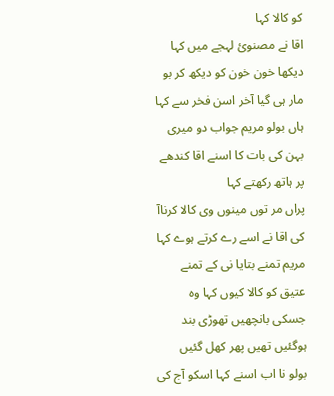کو کالا کہا
اقا نے مصنوئ لہجے میں کہا
دیکھا خون خون کو دیکھ کر بو مار ہی گیا آخر اسن فخر سے کہا
ہاں بولو مریم جواب دو میری بہن کی بات کا اسنے اقا کندھے پر ہاتھ رکھتے کہا
پراں مر توں مینوں وی کالا کرناآ کی اقا نے اسے رے کرتے ہوے کہا
مریم تمنے بتایا نی کے تمنے عتیق کو کالا کیوں کہا وہ جسکی بانچھیں تھوڑی بند ہوگئیں تھیں پھر کھل گئیں
بولو نا اب اسنے کہا اسکو آج کی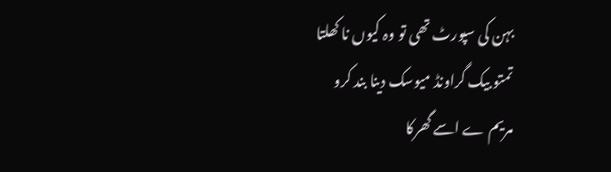بہن کی سپورٹ تھی تو وہ کیوں نا کھلتا
تمتو بیک گراونڈ میوسک دینا بند کرو
مریم ے اسے گھرکا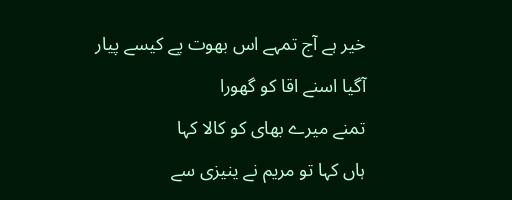خیر ہے آج تمہے اس بھوت پے کیسے پیار آگیا اسنے اقا کو گھورا
تمنے میرے بھای کو کالا کہا
ہاں کہا تو مریم نے ینیزی سے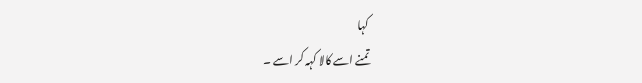کہا
تمنے اسے کالا کہہ کر اسے ۔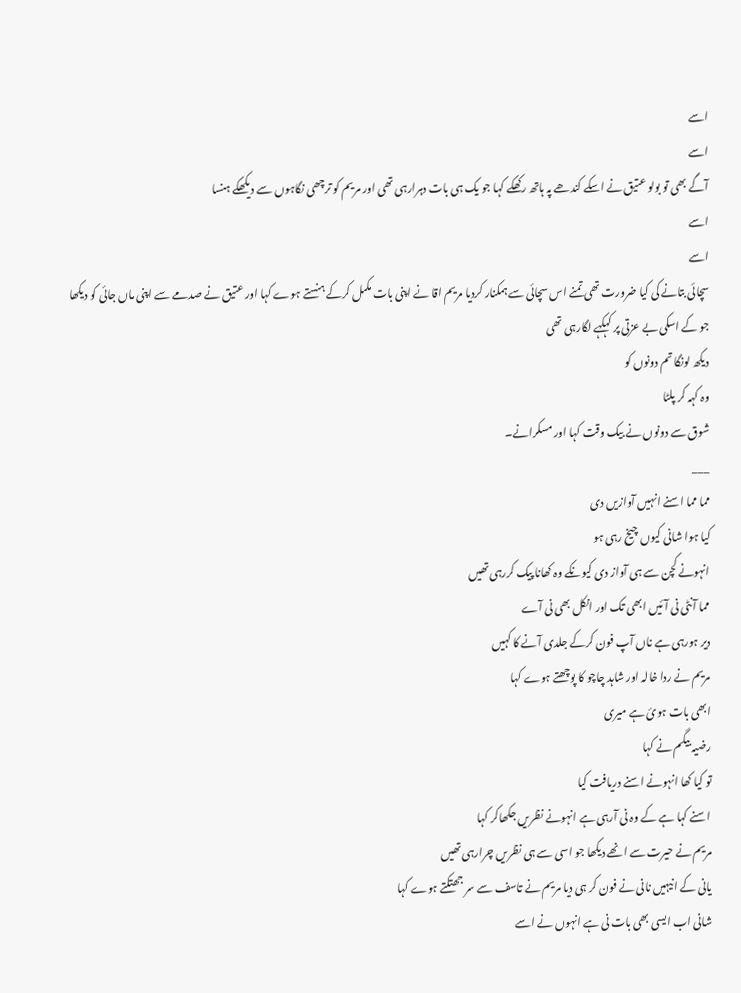اسے
اسے
آگے بھی تو بولو عتیق نے اسکے کندھے پہ ہاتھ رکھکے کہا جو یک ہی بات دہرارہی تھی اور مریم کو ترچھی نگاہوں سے دیکھکے ہنسا
اسے
اسے
سچائی بتانے کی کیا ضرورت تھی تمنے اس سچائی سے ہمکنار کردیا مریم اقا نے اپنی بات مکمل کرکے ہنستے ہوے کہا اور عتیق نے صدمے سے اپنی ماں جائی کو دیکھا
جو کے اسکی بے عزتی پر کہکہے لگارہی تھی
دیکھ لونگا تم دونوں کو
وہ کہہ کر پلٹا
شوق سے دونوں نے بیک وقت کہا اور مسکرانے۔
___
مما مما اسنے انہیں آوازیں دی
کیا ہوا شانی کیوں چیخ رہی ہو
انہونے کچن سے ہی آواز دی کیونکے وہ کھانا پیک کررہی تھیں
مما آنٹی نی آئیں ابھی تک اور انکل بھی نی آے
دیر ہورہی ہے ناں آپ فون کرکے جلدی آنے کا کہیں
مریم نے ردا خالہ اور شاہد چاچو کا پوچھتے ہوے کہا
ابھی بات ہوئ ہے میری
رضیہ بیگم نے کہا
تو کیا کھا انہونے اسنے دریافت کیا
اسنے کہا ہے کے وہ نی آرہی ہے انہونے نظریں جکھاکر کہا
مریم نے حیرت سے انھے دیکھا جو اسی سے ہی نظریں چرارہی تھیں
یانی کے انیہیں نانی نے فون کر ہی دیا مریم نے تاسف سے سر جھتکتے ہوے کہا
شانی اب ایسی بھی بات نی ہے انہوں نے اسے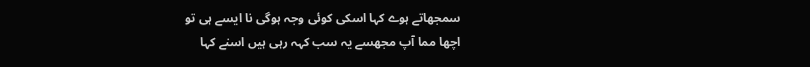سمجھاتے ہوے کہا اسکی کوئی وجہ ہوگی نا ایسے ہی تو
اچھا مما آپ مجھسے یہ سب کہہ رہی ہیں اسنے کہا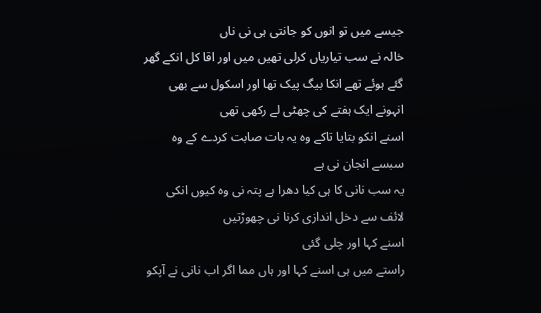جیسے میں تو انوں کو جانتی ہی نی ناں
خالہ نے سب تیاریاں کرلی تھیں میں اور اقا کل انکے گھر گئے ہوئے تھے انکا بیگ پیک تھا اور اسکول سے بھی انہونے ایک ہفتے کی چھٹی لے رکھی تھی
اسنے انکو بتایا تاکے وہ یہ بات صابت کردے کے وہ سبسے انجان نی ہے
یہ سب نانی کا ہی کیا دھرا ہے پتہ نی وہ کیوں انکی لائف سے دخل اندازی کرنا نی چھوڑتیں
اسنے کہا اور چلی گئی
راستے میں ہی اسنے کہا اور ہاں مما اگر اب نانی نے آپکو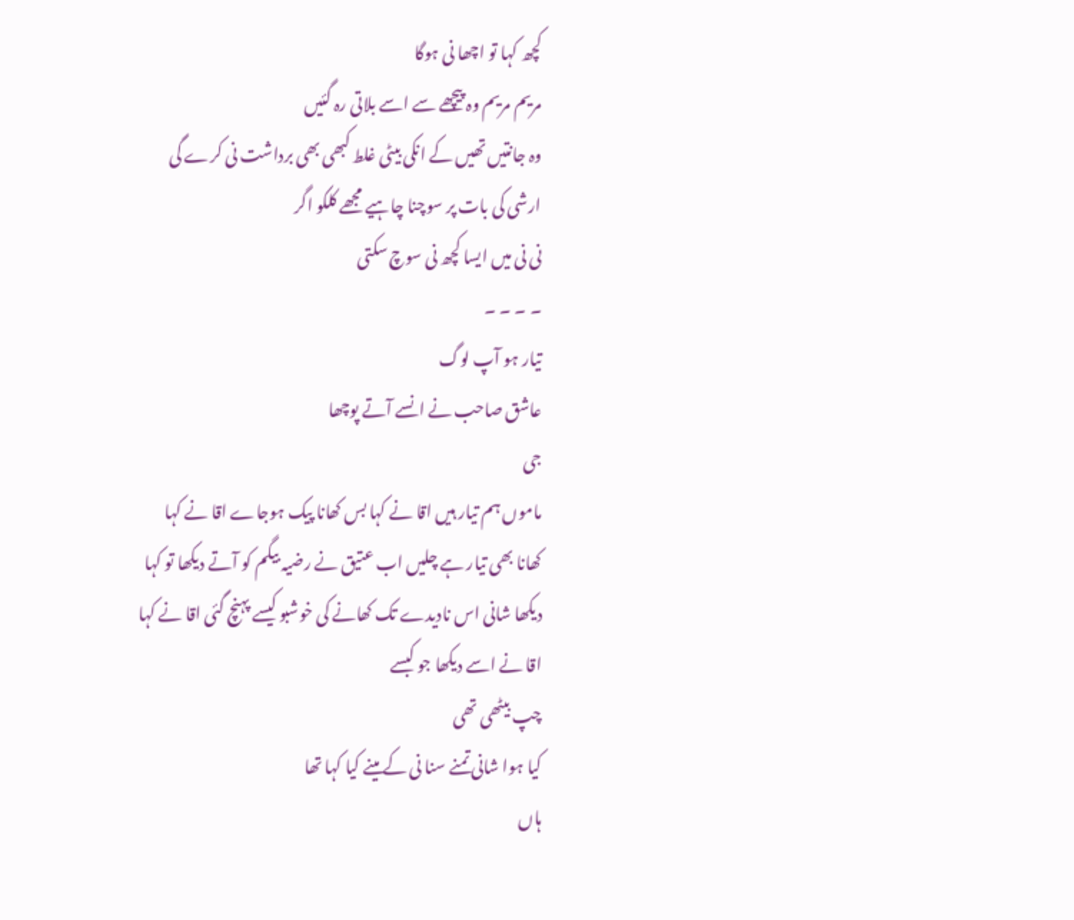کچھ کہا تو اچھا نی ہوگا
مریم مریم وہ پیچھے سے اسے بلاتی رہ گئیں
وہ جانتیں تھیں کے انکی بیٹی غلط کبھی بھی برداشت نی کرے گی
ارشی کی بات پر سوچنا چاہیے مجھے کلکو اگر
نی نی میں ایسا کچھ نی سوچ سکتی
۔ ۔ ۔ ۔
تیار ہو آپ لوگ
عاشق صاحب نے انسے آتے پوچھا
جی
ماموں ہم تیار ہیں اقا نے کہا بس کھانا پیک ہوجاے اقا نے کہا
کھانا بھی تیار ہے چلیں اب عتیق نے رضیہ بیگم کو آتے دیکھا تو کہا
دیکھا شانی اس نادیدے تک کھانے کی خوشبو کیسے پہنچ گئی اقا نے کہا
اقا نے اسے دیکھا جو کبسے
چپ بیٹھی تھی
کیا ہوا شانی تمنے سنا نی کے مینے کیا کہا تھا
ہاں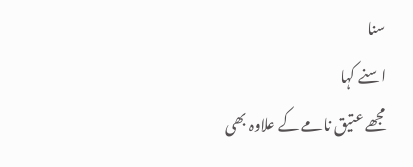سنا
اسنے کہا
مجھے عتیق نامے کے علاوہ بھی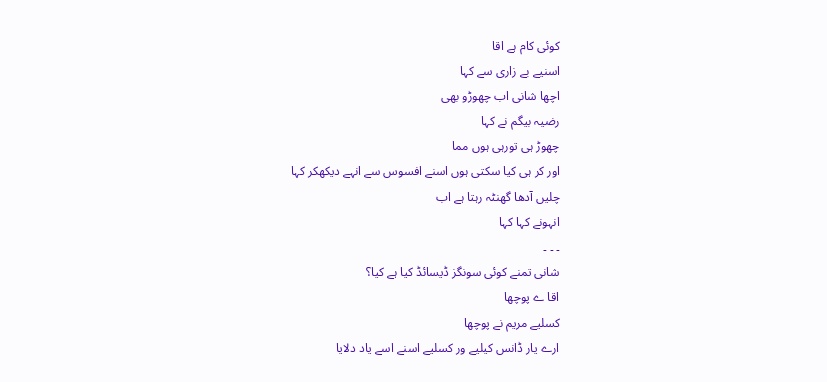کوئی کام ہے اقا
اسنیے بے زاری سے کہا
اچھا شانی اب چھوڑو بھی
رضیہ بیگم نے کہا
چھوڑ ہی تورہی ہوں مما
اور کر ہی کیا سکتی ہوں اسنے افسوس سے انہے دیکھکر کہا
چلیں آدھا گھنٹہ رہتا ہے اب
انہونے کہا کہا
۔ ۔ ۔
شانی تمنے کوئی سونگز ڈیسائڈ کیا ہے کیا؟
اقا ے پوچھا
کسلیے مریم نے پوچھا
ارے یار ڈانس کیلیے ور کسلیے اسنے اسے یاد دلایا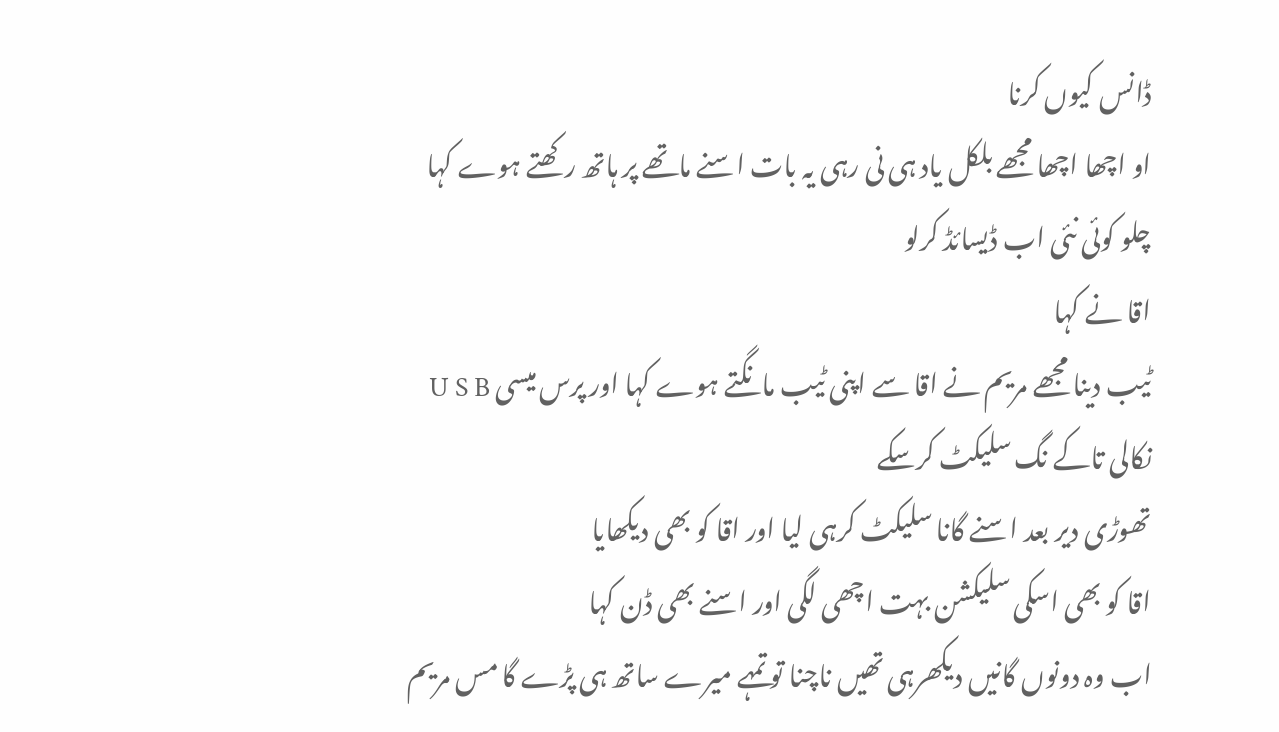ڈانس کیوں کرنا
او اچھا اچھا مجھے بلکل یاد ہی نی رہی یہ بات اسنے ماتھے پر ہاتھ رکھتے ہوے کہا
چلو کوئی نئی اب ڈیسائڈ کرلو
اقا نے کہا
ٹیب دینا مجھے مریم نے اقا سے اپنی ٹیب مانگتے ہوے کہا اور پرس میسی U S B
نکالی تاکے نگ سلیکٹ کرسکے
تھوڑی دیر بعد اسنے گانا سلیکٹ کرہی لیا اور اقا کو بھی دیکھایا
اقا کو بھی اسکی سلیکشن بہت اچھی لگی اور اسنے بھی ڈن کہا
اب وہ دونوں گانیں دیکھرہی تھیں ناچنا تو تمہے میرے ساتھ ہی پڑے گا مس مریم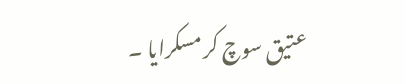عتیق سوچ کر مسکرایا ۔